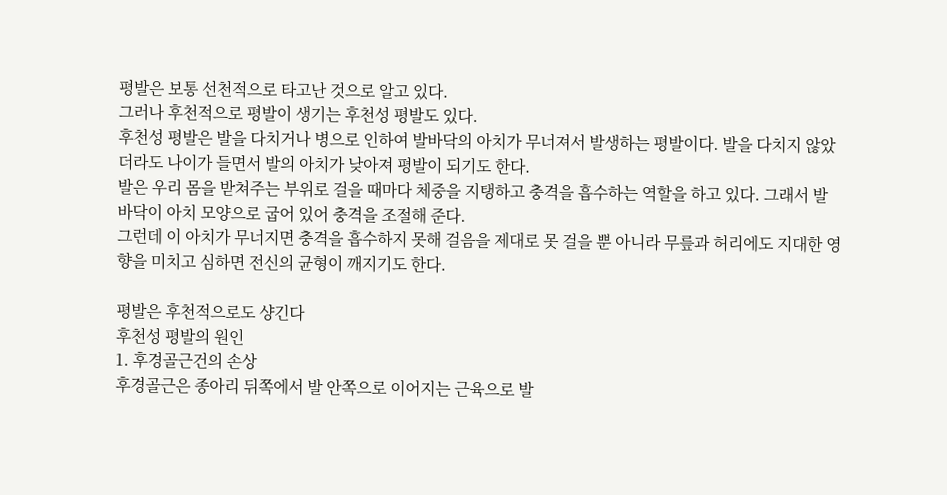평발은 보통 선천적으로 타고난 것으로 알고 있다.
그러나 후천적으로 평발이 생기는 후천성 평발도 있다.
후천성 평발은 발을 다치거나 병으로 인하여 발바닥의 아치가 무너져서 발생하는 평발이다. 발을 다치지 않았더라도 나이가 들면서 발의 아치가 낮아져 평발이 되기도 한다.
발은 우리 몸을 받쳐주는 부위로 걸을 때마다 체중을 지탱하고 충격을 흡수하는 역할을 하고 있다. 그래서 발바닥이 아치 모양으로 굽어 있어 충격을 조절해 준다.
그런데 이 아치가 무너지면 충격을 흡수하지 못해 걸음을 제대로 못 걸을 뿐 아니라 무릎과 허리에도 지대한 영향을 미치고 심하면 전신의 균형이 깨지기도 한다.

평발은 후천적으로도 샹긴다
후천성 평발의 원인
1. 후경골근건의 손상
후경골근은 종아리 뒤쪽에서 발 안쪽으로 이어지는 근육으로 발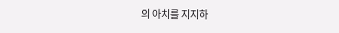의 아치를 지지하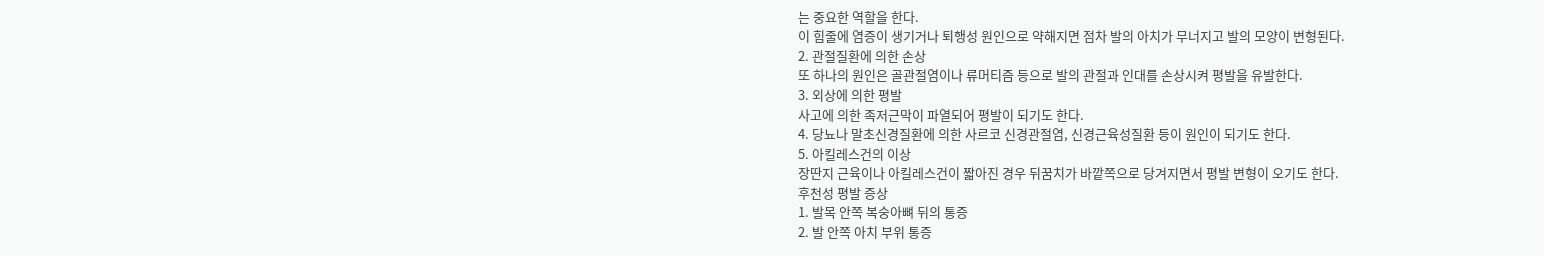는 중요한 역할을 한다.
이 힘줄에 염증이 생기거나 퇴행성 원인으로 약해지면 점차 발의 아치가 무너지고 발의 모양이 변형된다.
2. 관절질환에 의한 손상
또 하나의 원인은 골관절염이나 류머티즘 등으로 발의 관절과 인대를 손상시켜 평발을 유발한다.
3. 외상에 의한 평발
사고에 의한 족저근막이 파열되어 평발이 되기도 한다.
4. 당뇨나 말초신경질환에 의한 사르코 신경관절염, 신경근육성질환 등이 원인이 되기도 한다.
5. 아킬레스건의 이상
장딴지 근육이나 아킬레스건이 짧아진 경우 뒤꿈치가 바깥쪽으로 당겨지면서 평발 변형이 오기도 한다.
후천성 평발 증상
1. 발목 안쪽 복숭아뼈 뒤의 통증
2. 발 안쪽 아치 부위 통증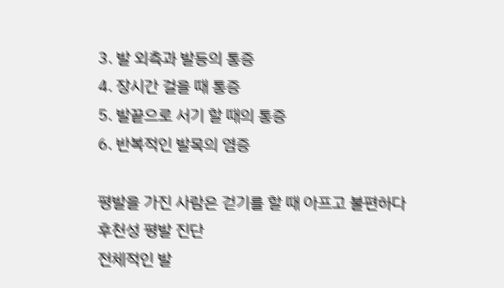3. 발 외측과 발등의 통증
4. 장시간 걸을 때 통증
5. 발끝으로 서기 할 때의 통증
6. 반복적인 발목의 염증

평발을 가진 사람은 걷기를 할 때 아프고 불편하다
후천성 평발 진단
전체적인 발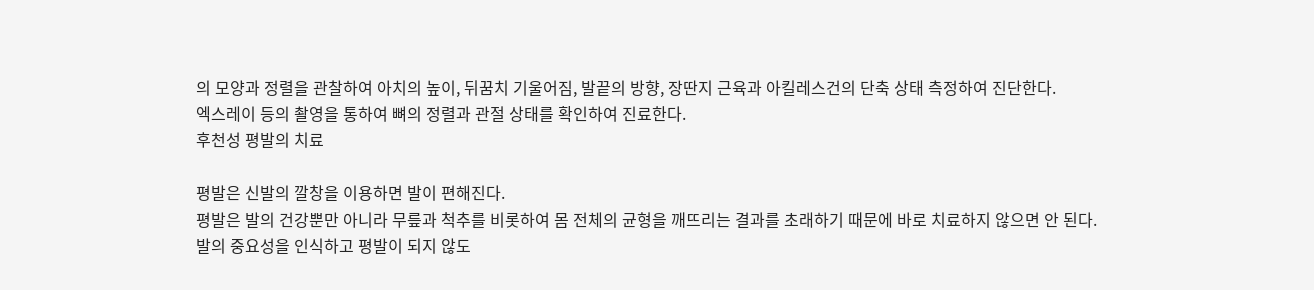의 모양과 정렬을 관찰하여 아치의 높이, 뒤꿈치 기울어짐, 발끝의 방향, 장딴지 근육과 아킬레스건의 단축 상태 측정하여 진단한다.
엑스레이 등의 촬영을 통하여 뼈의 정렬과 관절 상태를 확인하여 진료한다.
후천성 평발의 치료

평발은 신발의 깔창을 이용하면 발이 편해진다.
평발은 발의 건강뿐만 아니라 무릎과 척추를 비롯하여 몸 전체의 균형을 깨뜨리는 결과를 초래하기 때문에 바로 치료하지 않으면 안 된다.
발의 중요성을 인식하고 평발이 되지 않도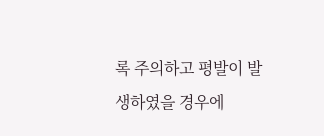록 주의하고 평발이 발생하였을 경우에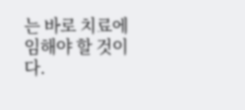는 바로 치료에 임해야 할 것이다.